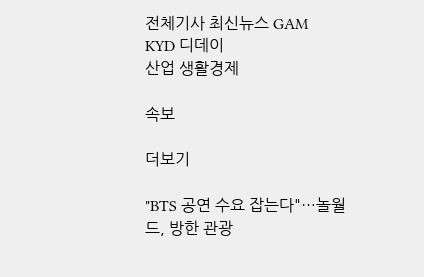전체기사 최신뉴스 GAM
KYD 디데이
산업 생활경제

속보

더보기

"BTS 공연 수요 잡는다"…놀월드, 방한 관광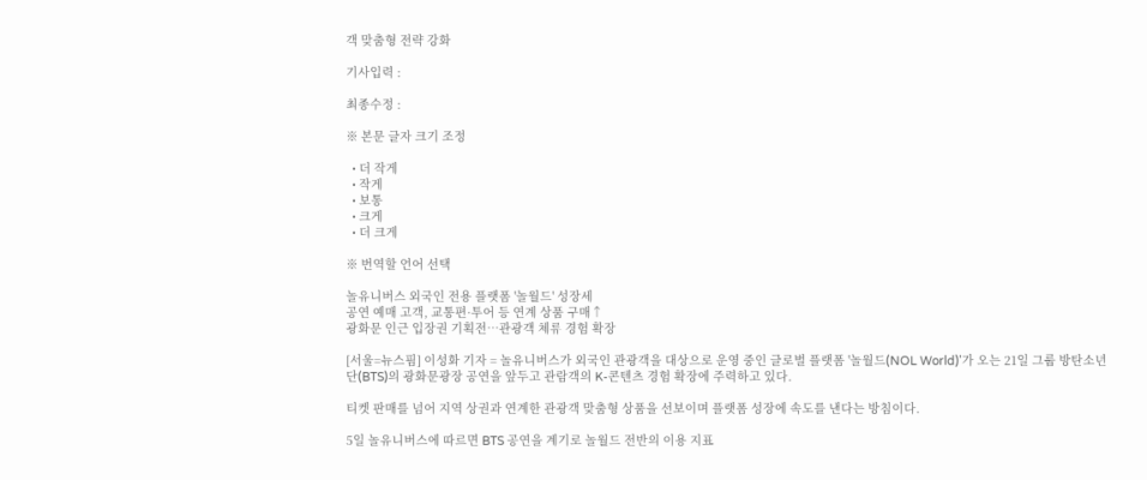객 맞춤형 전략 강화

기사입력 :

최종수정 :

※ 본문 글자 크기 조정

  • 더 작게
  • 작게
  • 보통
  • 크게
  • 더 크게

※ 번역할 언어 선택

놀유니버스 외국인 전용 플랫폼 '놀월드' 성장세
공연 예매 고객, 교통편·투어 등 연계 상품 구매↑
광화문 인근 입장권 기획전…관광객 체류 경험 확장

[서울=뉴스핌] 이성화 기자 = 놀유니버스가 외국인 관광객을 대상으로 운영 중인 글로벌 플랫폼 '놀월드(NOL World)'가 오는 21일 그룹 방탄소년단(BTS)의 광화문광장 공연을 앞두고 관람객의 K-콘텐츠 경험 확장에 주력하고 있다.

티켓 판매를 넘어 지역 상권과 연계한 관광객 맞춤형 상품을 선보이며 플랫폼 성장에 속도를 낸다는 방침이다.

5일 놀유니버스에 따르면 BTS 공연을 계기로 놀월드 전반의 이용 지표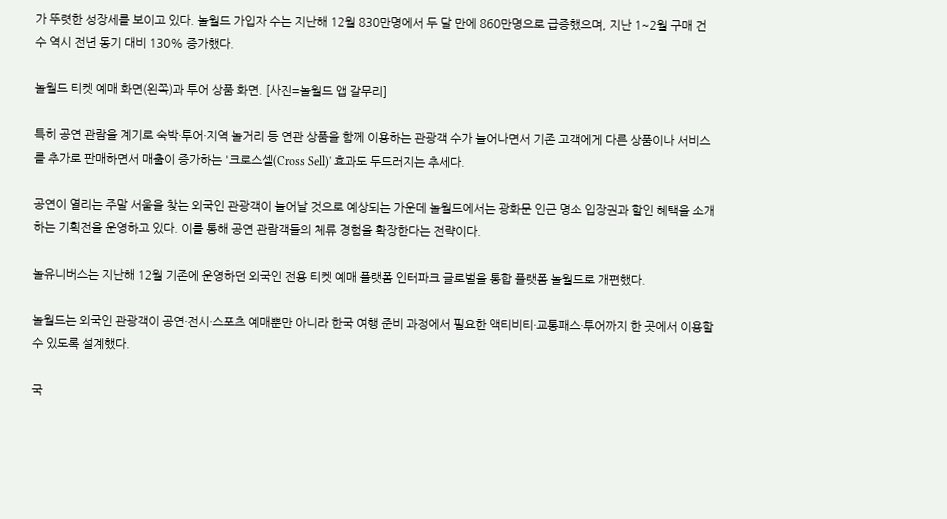가 뚜렷한 성장세를 보이고 있다. 놀월드 가입자 수는 지난해 12월 830만명에서 두 달 만에 860만명으로 급증했으며, 지난 1~2월 구매 건수 역시 전년 동기 대비 130% 증가했다.

놀월드 티켓 예매 화면(왼쪽)과 투어 상품 화면. [사진=놀월드 앱 갈무리]

특히 공연 관람을 계기로 숙박·투어·지역 놀거리 등 연관 상품을 함께 이용하는 관광객 수가 늘어나면서 기존 고객에게 다른 상품이나 서비스를 추가로 판매하면서 매출이 증가하는 '크로스셀(Cross Sell)' 효과도 두드러지는 추세다.

공연이 열리는 주말 서울을 찾는 외국인 관광객이 늘어날 것으로 예상되는 가운데 놀월드에서는 광화문 인근 명소 입장권과 할인 혜택을 소개하는 기획전을 운영하고 있다. 이를 통해 공연 관람객들의 체류 경험을 확장한다는 전략이다.

놀유니버스는 지난해 12월 기존에 운영하던 외국인 전용 티켓 예매 플랫폼 인터파크 글로벌을 통합 플랫폼 놀월드로 개편했다.

놀월드는 외국인 관광객이 공연·전시·스포츠 예매뿐만 아니라 한국 여행 준비 과정에서 필요한 액티비티·교통패스·투어까지 한 곳에서 이용할 수 있도록 설계했다.

국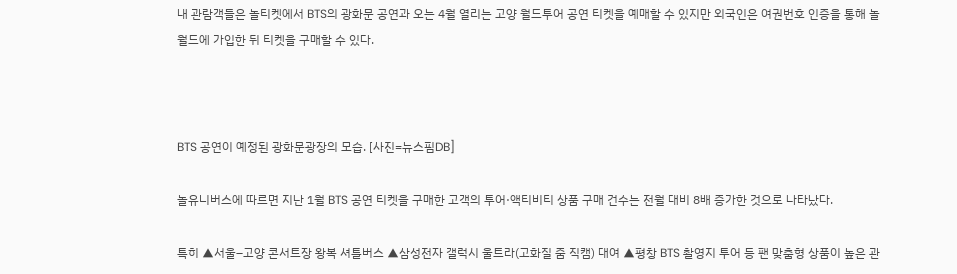내 관람객들은 놀티켓에서 BTS의 광화문 공연과 오는 4월 열리는 고양 월드투어 공연 티켓을 예매할 수 있지만 외국인은 여권번호 인증을 통해 놀월드에 가입한 뒤 티켓을 구매할 수 있다.



BTS 공연이 예정된 광화문광장의 모습. [사진=뉴스핌DB]

놀유니버스에 따르면 지난 1월 BTS 공연 티켓을 구매한 고객의 투어·액티비티 상품 구매 건수는 전월 대비 8배 증가한 것으로 나타났다.

특히 ▲서울–고양 콘서트장 왕복 셔틀버스 ▲삼성전자 갤럭시 울트라(고화질 줌 직캠) 대여 ▲평창 BTS 촬영지 투어 등 팬 맞춤형 상품이 높은 관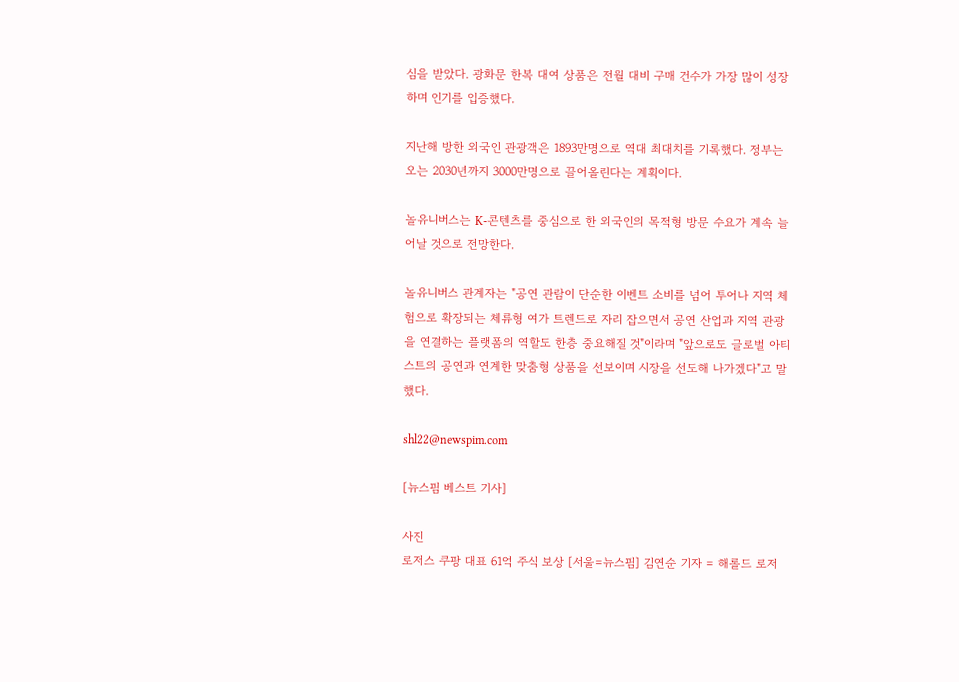심을 받았다. 광화문 한복 대여 상품은 전월 대비 구매 건수가 가장 많이 성장하며 인기를 입증했다.

지난해 방한 외국인 관광객은 1893만명으로 역대 최대치를 기록했다. 정부는 오는 2030년까지 3000만명으로 끌어올린다는 계획이다.

놀유니버스는 K-콘텐츠를 중심으로 한 외국인의 목적형 방문 수요가 계속 늘어날 것으로 전망한다.

놀유니버스 관계자는 "공연 관람이 단순한 이벤트 소비를 넘어 투어나 지역 체험으로 확장되는 체류형 여가 트렌드로 자리 잡으면서 공연 산업과 지역 관광을 연결하는 플랫폼의 역할도 한층 중요해질 것"이라며 "앞으로도 글로벌 아티스트의 공연과 연계한 맞춤형 상품을 선보이며 시장을 선도해 나가겠다"고 말했다.

shl22@newspim.com

[뉴스핌 베스트 기사]

사진
로저스 쿠팡 대표 61억 주식 보상 [서울=뉴스핌] 김연순 기자 = 해롤드 로저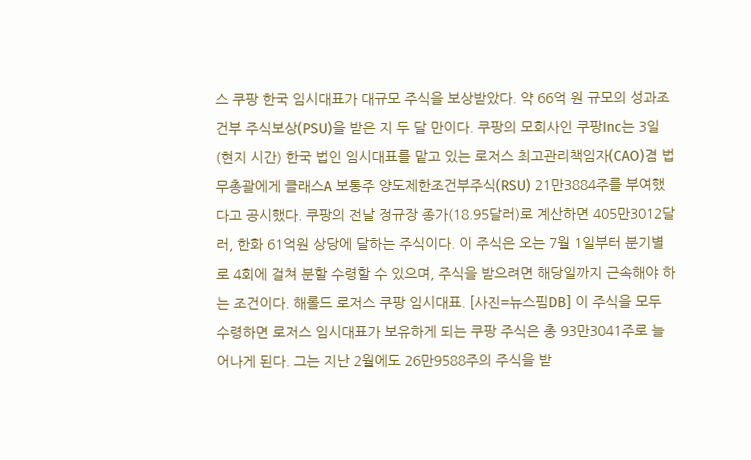스 쿠팡 한국 임시대표가 대규모 주식을 보상받았다. 약 66억 원 규모의 성과조건부 주식보상(PSU)을 받은 지 두 달 만이다. 쿠팡의 모회사인 쿠팡Inc는 3일(현지 시간) 한국 법인 임시대표를 맡고 있는 로저스 최고관리책임자(CAO)겸 법무총괄에게 클래스A 보통주 양도제한조건부주식(RSU) 21만3884주를 부여했다고 공시했다. 쿠팡의 전날 정규장 종가(18.95달러)로 계산하면 405만3012달러, 한화 61억원 상당에 달하는 주식이다. 이 주식은 오는 7월 1일부터 분기별로 4회에 걸쳐 분할 수령할 수 있으며, 주식을 받으려면 해당일까지 근속해야 하는 조건이다. 해롤드 로저스 쿠팡 임시대표. [사진=뉴스핌DB] 이 주식을 모두 수령하면 로저스 임시대표가 보유하게 되는 쿠팡 주식은 총 93만3041주로 늘어나게 된다. 그는 지난 2월에도 26만9588주의 주식을 받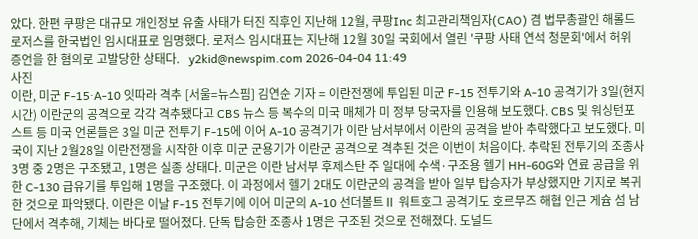았다. 한편 쿠팡은 대규모 개인정보 유출 사태가 터진 직후인 지난해 12월, 쿠팡Inc 최고관리책임자(CAO) 겸 법무총괄인 해롤드 로저스를 한국법인 임시대표로 임명했다. 로저스 임시대표는 지난해 12월 30일 국회에서 열린 '쿠팡 사태 연석 청문회'에서 허위 증언을 한 혐의로 고발당한 상태다.   y2kid@newspim.com 2026-04-04 11:49
사진
이란, 미군 F-15·A-10 잇따라 격추 [서울=뉴스핌] 김연순 기자 = 이란전쟁에 투입된 미군 F-15 전투기와 A-10 공격기가 3일(현지시간) 이란군의 공격으로 각각 격추됐다고 CBS 뉴스 등 복수의 미국 매체가 미 정부 당국자를 인용해 보도했다. CBS 및 워싱턴포스트 등 미국 언론들은 3일 미군 전투기 F-15에 이어 A-10 공격기가 이란 남서부에서 이란의 공격을 받아 추락했다고 보도했다. 미국이 지난 2월28일 이란전쟁을 시작한 이후 미군 군용기가 이란군 공격으로 격추된 것은 이번이 처음이다. 추락된 전투기의 조종사 3명 중 2명은 구조됐고, 1명은 실종 상태다. 미군은 이란 남서부 후제스탄 주 일대에 수색·구조용 헬기 HH-60G와 연료 공급을 위한 C-130 급유기를 투입해 1명을 구조했다. 이 과정에서 헬기 2대도 이란군의 공격을 받아 일부 탑승자가 부상했지만 기지로 복귀한 것으로 파악됐다. 이란은 이날 F-15 전투기에 이어 미군의 A-10 선더볼트Ⅱ 워트호그 공격기도 호르무즈 해협 인근 게슘 섬 남단에서 격추해, 기체는 바다로 떨어졌다. 단독 탑승한 조종사 1명은 구조된 것으로 전해졌다. 도널드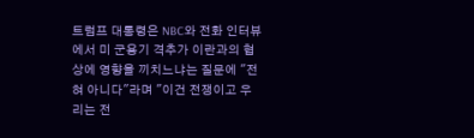트럼프 대통령은 NBC와 전화 인터뷰에서 미 군용기 격추가 이란과의 협상에 영향을 끼치느냐는 질문에 "전혀 아니다"라며 "이건 전쟁이고 우리는 전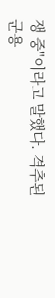쟁 중"이라고 말했다. 격추된 군용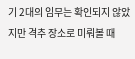기 2대의 임무는 확인되지 않았지만 격추 장소로 미뤄볼 때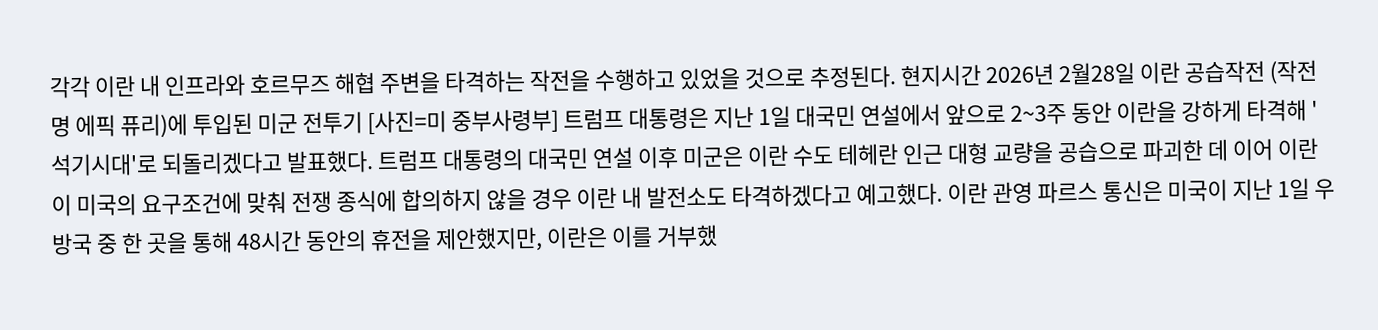각각 이란 내 인프라와 호르무즈 해협 주변을 타격하는 작전을 수행하고 있었을 것으로 추정된다. 현지시간 2026년 2월28일 이란 공습작전 (작전명 에픽 퓨리)에 투입된 미군 전투기 [사진=미 중부사령부] 트럼프 대통령은 지난 1일 대국민 연설에서 앞으로 2~3주 동안 이란을 강하게 타격해 '석기시대'로 되돌리겠다고 발표했다. 트럼프 대통령의 대국민 연설 이후 미군은 이란 수도 테헤란 인근 대형 교량을 공습으로 파괴한 데 이어 이란이 미국의 요구조건에 맞춰 전쟁 종식에 합의하지 않을 경우 이란 내 발전소도 타격하겠다고 예고했다. 이란 관영 파르스 통신은 미국이 지난 1일 우방국 중 한 곳을 통해 48시간 동안의 휴전을 제안했지만, 이란은 이를 거부했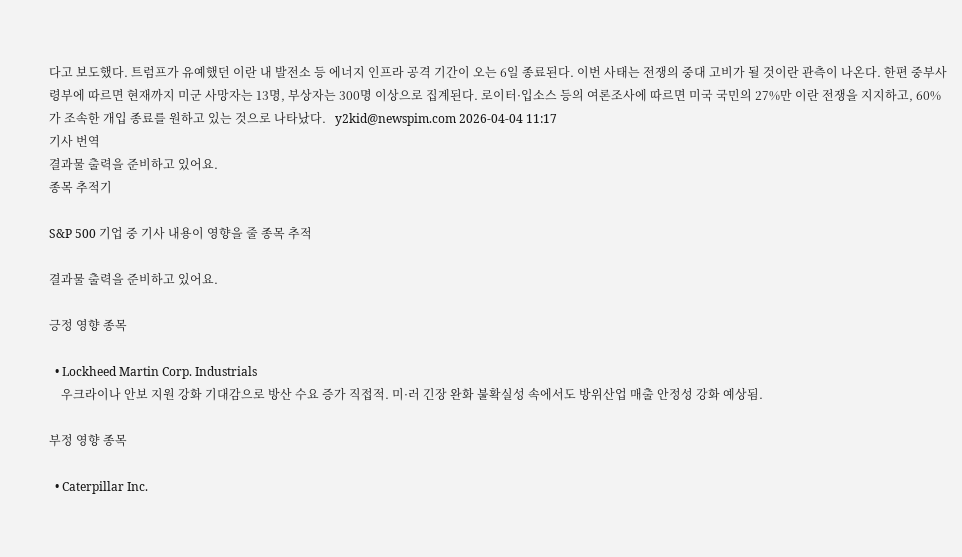다고 보도했다. 트럼프가 유예했던 이란 내 발전소 등 에너지 인프라 공격 기간이 오는 6일 종료된다. 이번 사태는 전쟁의 중대 고비가 될 것이란 관측이 나온다. 한편 중부사령부에 따르면 현재까지 미군 사망자는 13명, 부상자는 300명 이상으로 집계된다. 로이터·입소스 등의 여론조사에 따르면 미국 국민의 27%만 이란 전쟁을 지지하고, 60%가 조속한 개입 종료를 원하고 있는 것으로 나타났다.   y2kid@newspim.com 2026-04-04 11:17
기사 번역
결과물 출력을 준비하고 있어요.
종목 추적기

S&P 500 기업 중 기사 내용이 영향을 줄 종목 추적

결과물 출력을 준비하고 있어요.

긍정 영향 종목

  • Lockheed Martin Corp. Industrials
    우크라이나 안보 지원 강화 기대감으로 방산 수요 증가 직접적. 미·러 긴장 완화 불확실성 속에서도 방위산업 매출 안정성 강화 예상됨.

부정 영향 종목

  • Caterpillar Inc.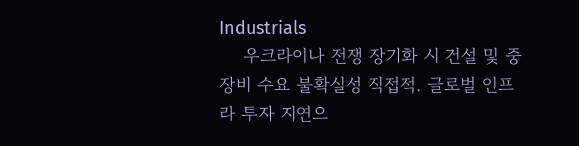Industrials
    우크라이나 전쟁 장기화 시 건설 및 중장비 수요 불확실성 직접적. 글로벌 인프라 투자 지연으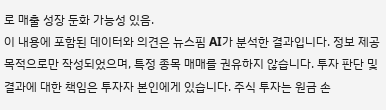로 매출 성장 둔화 가능성 있음.
이 내용에 포함된 데이터와 의견은 뉴스핌 AI가 분석한 결과입니다. 정보 제공 목적으로만 작성되었으며, 특정 종목 매매를 권유하지 않습니다. 투자 판단 및 결과에 대한 책임은 투자자 본인에게 있습니다. 주식 투자는 원금 손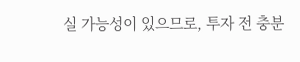실 가능성이 있으므로, 투자 전 충분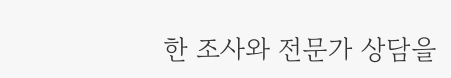한 조사와 전문가 상담을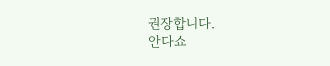권장합니다.
안다쇼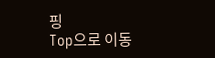핑
Top으로 이동